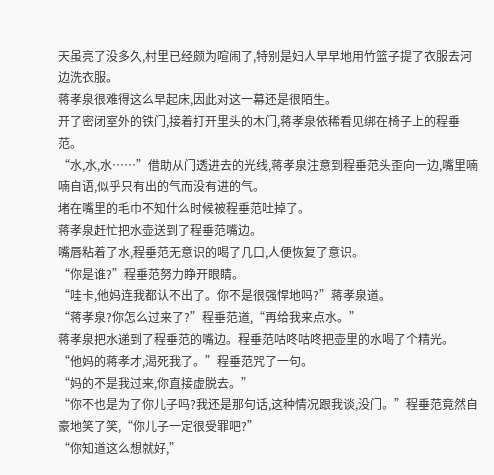天虽亮了没多久,村里已经颇为喧闹了,特别是妇人早早地用竹篮子提了衣服去河边洗衣服。
蒋孝泉很难得这么早起床,因此对这一幕还是很陌生。
开了密闭室外的铁门,接着打开里头的木门,蒋孝泉依稀看见绑在椅子上的程垂范。
“水,水,水……”借助从门透进去的光线,蒋孝泉注意到程垂范头歪向一边,嘴里喃喃自语,似乎只有出的气而没有进的气。
堵在嘴里的毛巾不知什么时候被程垂范吐掉了。
蒋孝泉赶忙把水壶送到了程垂范嘴边。
嘴唇粘着了水,程垂范无意识的喝了几口,人便恢复了意识。
“你是谁?”程垂范努力睁开眼睛。
“哇卡,他妈连我都认不出了。你不是很强悍地吗?”蒋孝泉道。
“蒋孝泉?你怎么过来了?”程垂范道,“再给我来点水。”
蒋孝泉把水递到了程垂范的嘴边。程垂范咕咚咕咚把壶里的水喝了个精光。
“他妈的蒋孝才,渴死我了。”程垂范咒了一句。
“妈的不是我过来,你直接虚脱去。”
“你不也是为了你儿子吗?我还是那句话,这种情况跟我谈,没门。”程垂范竟然自豪地笑了笑,“你儿子一定很受罪吧?”
“你知道这么想就好,”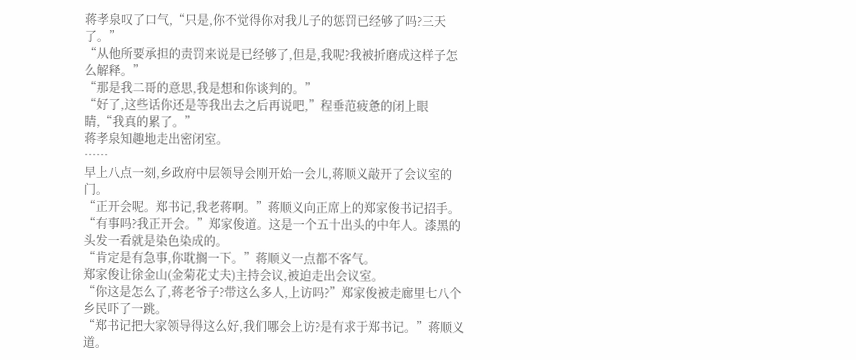蒋孝泉叹了口气,“只是,你不觉得你对我儿子的惩罚已经够了吗?三天了。”
“从他所要承担的责罚来说是已经够了,但是,我呢?我被折磨成这样子怎么解释。”
“那是我二哥的意思,我是想和你谈判的。”
“好了,这些话你还是等我出去之后再说吧,”程垂范疲惫的闭上眼睛,“我真的累了。”
蒋孝泉知趣地走出密闭室。
……
早上八点一刻,乡政府中层领导会刚开始一会儿,蒋顺义敲开了会议室的门。
“正开会呢。郑书记,我老蒋啊。”蒋顺义向正席上的郑家俊书记招手。
“有事吗?我正开会。”郑家俊道。这是一个五十出头的中年人。漆黑的头发一看就是染色染成的。
“肯定是有急事,你耽搁一下。”蒋顺义一点都不客气。
郑家俊让徐金山(金菊花丈夫)主持会议,被迫走出会议室。
“你这是怎么了,蒋老爷子?带这么多人,上访吗?”郑家俊被走廊里七八个乡民吓了一跳。
“郑书记把大家领导得这么好,我们哪会上访?是有求于郑书记。”蒋顺义道。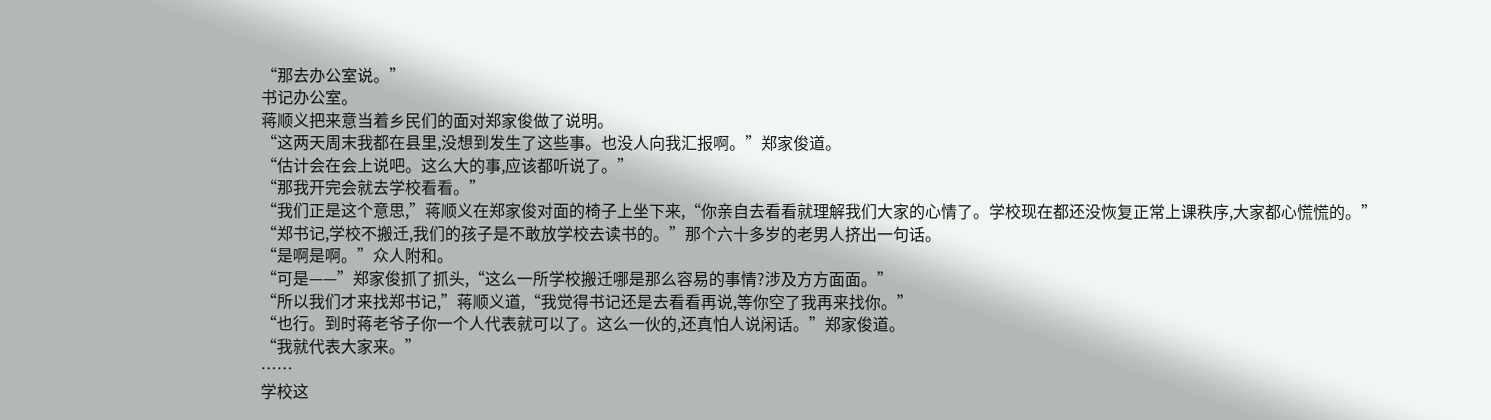“那去办公室说。”
书记办公室。
蒋顺义把来意当着乡民们的面对郑家俊做了说明。
“这两天周末我都在县里,没想到发生了这些事。也没人向我汇报啊。”郑家俊道。
“估计会在会上说吧。这么大的事,应该都听说了。”
“那我开完会就去学校看看。”
“我们正是这个意思,”蒋顺义在郑家俊对面的椅子上坐下来,“你亲自去看看就理解我们大家的心情了。学校现在都还没恢复正常上课秩序,大家都心慌慌的。”
“郑书记,学校不搬迁,我们的孩子是不敢放学校去读书的。”那个六十多岁的老男人挤出一句话。
“是啊是啊。”众人附和。
“可是——”郑家俊抓了抓头,“这么一所学校搬迁哪是那么容易的事情?涉及方方面面。”
“所以我们才来找郑书记,”蒋顺义道,“我觉得书记还是去看看再说,等你空了我再来找你。”
“也行。到时蒋老爷子你一个人代表就可以了。这么一伙的,还真怕人说闲话。”郑家俊道。
“我就代表大家来。”
……
学校这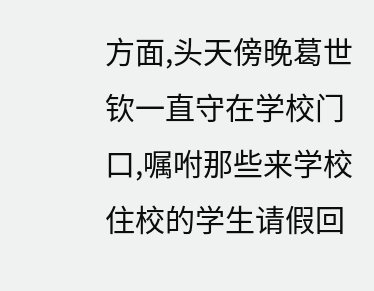方面,头天傍晚葛世钦一直守在学校门口,嘱咐那些来学校住校的学生请假回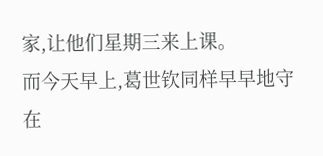家,让他们星期三来上课。
而今天早上,葛世钦同样早早地守在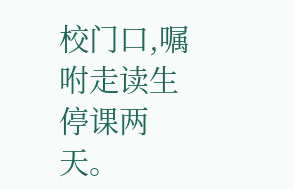校门口,嘱咐走读生停课两天。